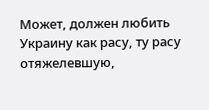Может, должен любить Украину как расу, ту расу отяжелевшую,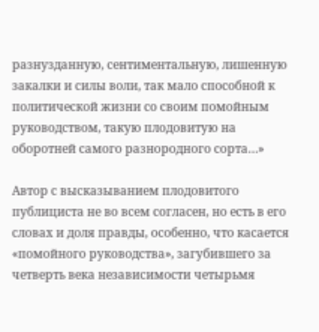разнузданную, сентиментальную, лишенную закалки и силы воли, так мало способной к политической жизни со своим помойным руководством, такую плодовитую на оборотней самого разнородного сорта…»

Автор с высказыванием плодовитого публициста не во всем согласен, но есть в его словах и доля правды, особенно, что касается «помойного руководства», загубившего за четверть века независимости четырьмя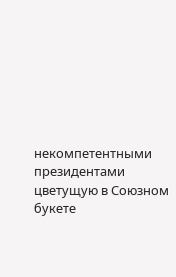некомпетентными президентами цветущую в Союзном букете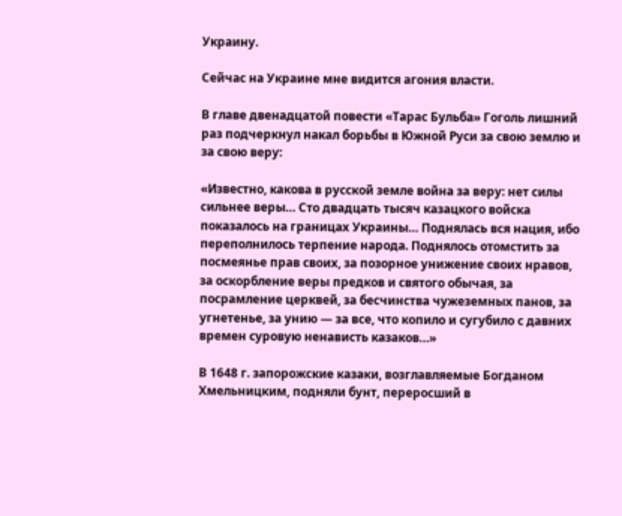Украину.

Сейчас на Украине мне видится агония власти.

В главе двенадцатой повести «Тарас Бульба» Гоголь лишний раз подчеркнул накал борьбы в Южной Руси за свою землю и за свою веру:

«Известно, какова в русской земле война за веру: нет силы сильнее веры… Сто двадцать тысяч казацкого войска показалось на границах Украины… Поднялась вся нация, ибо переполнилось терпение народа. Поднялось отомстить за посмеянье прав своих, за позорное унижение своих нравов, за оскорбление веры предков и святого обычая, за посрамление церквей, за бесчинства чужеземных панов, за угнетенье, за унию — за все, что копило и сугубило с давних времен суровую ненависть казаков…»

В 1648 г. запорожские казаки, возглавляемые Богданом Хмельницким, подняли бунт, переросший в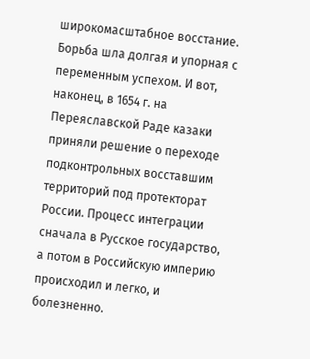широкомасштабное восстание. Борьба шла долгая и упорная с переменным успехом. И вот, наконец, в 1654 г. на Переяславской Раде казаки приняли решение о переходе подконтрольных восставшим территорий под протекторат России. Процесс интеграции сначала в Русское государство, а потом в Российскую империю происходил и легко, и болезненно.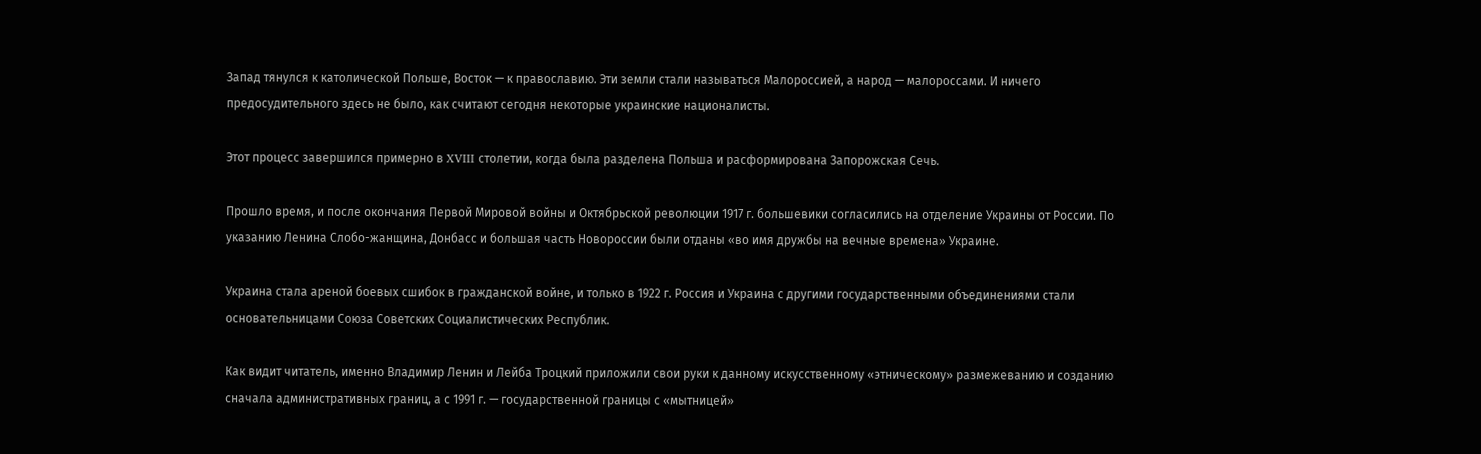Запад тянулся к католической Польше, Восток — к православию. Эти земли стали называться Малороссией, а народ — малороссами. И ничего предосудительного здесь не было, как считают сегодня некоторые украинские националисты.

Этот процесс завершился примерно в XVIII столетии, когда была разделена Польша и расформирована Запорожская Сечь.

Прошло время, и после окончания Первой Мировой войны и Октябрьской революции 1917 г. большевики согласились на отделение Украины от России. По указанию Ленина Слобо-жанщина, Донбасс и большая часть Новороссии были отданы «во имя дружбы на вечные времена» Украине.

Украина стала ареной боевых сшибок в гражданской войне, и только в 1922 г. Россия и Украина с другими государственными объединениями стали основательницами Союза Советских Социалистических Республик.

Как видит читатель, именно Владимир Ленин и Лейба Троцкий приложили свои руки к данному искусственному «этническому» размежеванию и созданию сначала административных границ, а с 1991 г. — государственной границы с «мытницей»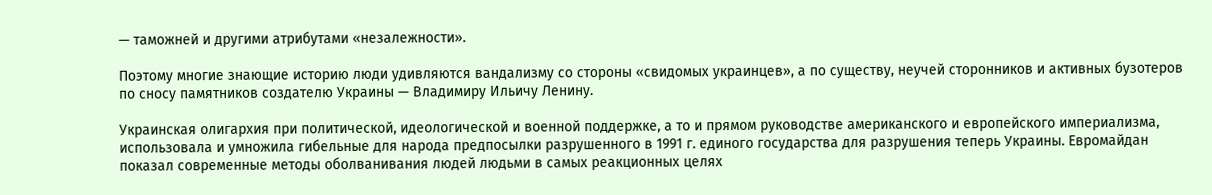— таможней и другими атрибутами «незалежности».

Поэтому многие знающие историю люди удивляются вандализму со стороны «свидомых украинцев», а по существу, неучей сторонников и активных бузотеров по сносу памятников создателю Украины — Владимиру Ильичу Ленину.

Украинская олигархия при политической, идеологической и военной поддержке, а то и прямом руководстве американского и европейского империализма, использовала и умножила гибельные для народа предпосылки разрушенного в 1991 г. единого государства для разрушения теперь Украины. Евромайдан показал современные методы оболванивания людей людьми в самых реакционных целях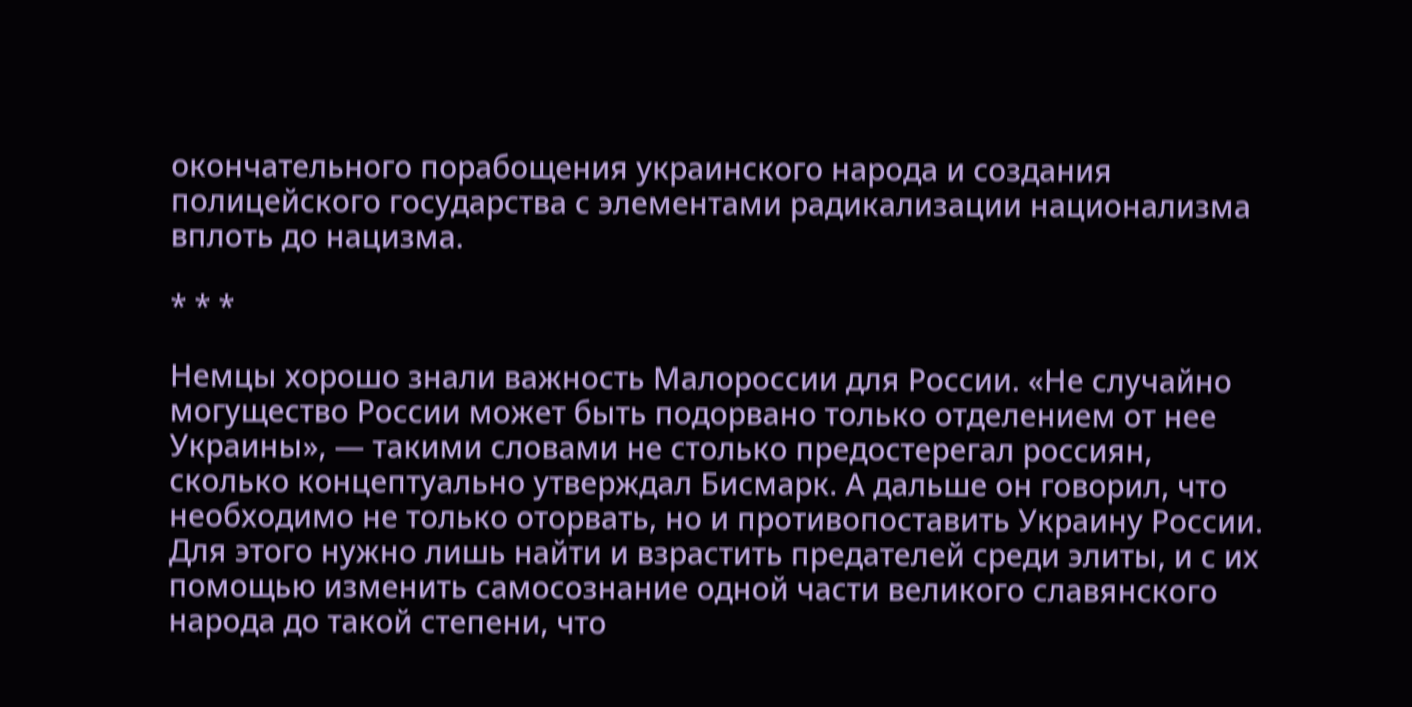окончательного порабощения украинского народа и создания полицейского государства с элементами радикализации национализма вплоть до нацизма.

* * *

Немцы хорошо знали важность Малороссии для России. «Не случайно могущество России может быть подорвано только отделением от нее Украины», — такими словами не столько предостерегал россиян, сколько концептуально утверждал Бисмарк. А дальше он говорил, что необходимо не только оторвать, но и противопоставить Украину России. Для этого нужно лишь найти и взрастить предателей среди элиты, и с их помощью изменить самосознание одной части великого славянского народа до такой степени, что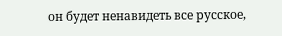он будет ненавидеть все русское,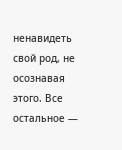ненавидеть свой род, не осознавая этого. Все остальное —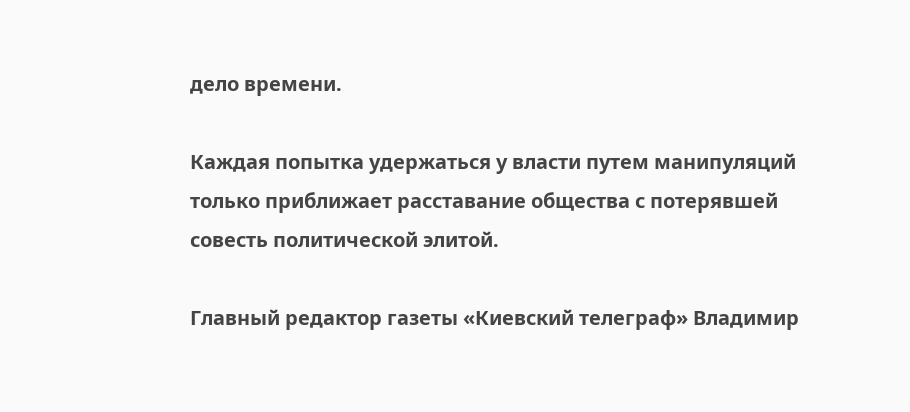дело времени.

Каждая попытка удержаться у власти путем манипуляций только приближает расставание общества с потерявшей совесть политической элитой.

Главный редактор газеты «Киевский телеграф» Владимир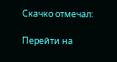Скачко отмечал:

Перейти на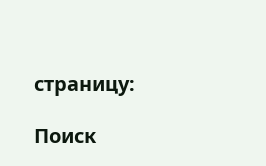страницу:

Поиск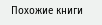Похожие книги